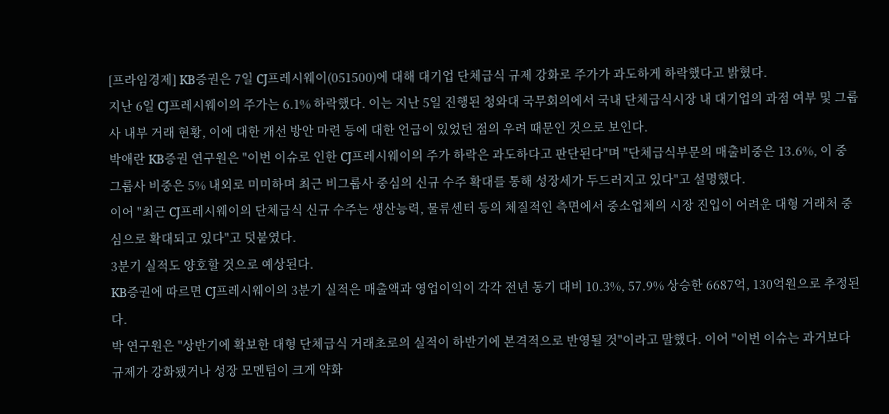[프라임경제] KB증권은 7일 CJ프레시웨이(051500)에 대해 대기업 단체급식 규제 강화로 주가가 과도하게 하락했다고 밝혔다.
지난 6일 CJ프레시웨이의 주가는 6.1% 하락했다. 이는 지난 5일 진행된 청와대 국무회의에서 국내 단체급식시장 내 대기업의 과점 여부 및 그룹사 내부 거래 현황, 이에 대한 개선 방안 마련 등에 대한 언급이 있었던 점의 우려 때문인 것으로 보인다.
박애란 KB증권 연구원은 "이번 이슈로 인한 CJ프레시웨이의 주가 하락은 과도하다고 판단된다"며 "단체급식부문의 매출비중은 13.6%, 이 중 그룹사 비중은 5% 내외로 미미하며 최근 비그룹사 중심의 신규 수주 확대를 통해 성장세가 두드러지고 있다"고 설명했다.
이어 "최근 CJ프레시웨이의 단체급식 신규 수주는 생산능력, 물류센터 등의 체질적인 측면에서 중소업체의 시장 진입이 어려운 대형 거래처 중심으로 확대되고 있다"고 덧붙였다.
3분기 실적도 양호할 것으로 예상된다.
KB증권에 따르면 CJ프레시웨이의 3분기 실적은 매출액과 영업이익이 각각 전년 동기 대비 10.3%, 57.9% 상승한 6687억, 130억원으로 추정된다.
박 연구원은 "상반기에 확보한 대형 단체급식 거래초로의 실적이 하반기에 본격적으로 반영될 것"이라고 말했다. 이어 "이번 이슈는 과거보다 규제가 강화됐거나 성장 모멘텀이 크게 약화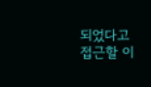되었다고 접근할 이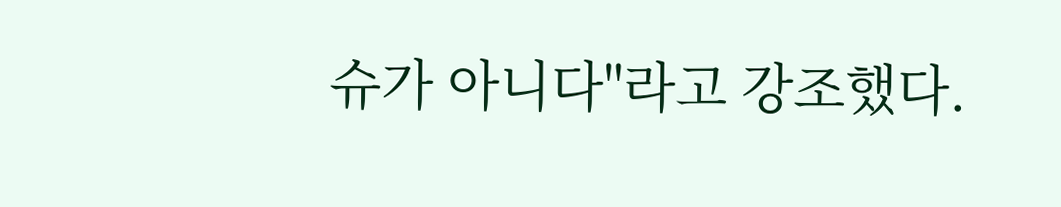슈가 아니다"라고 강조했다.